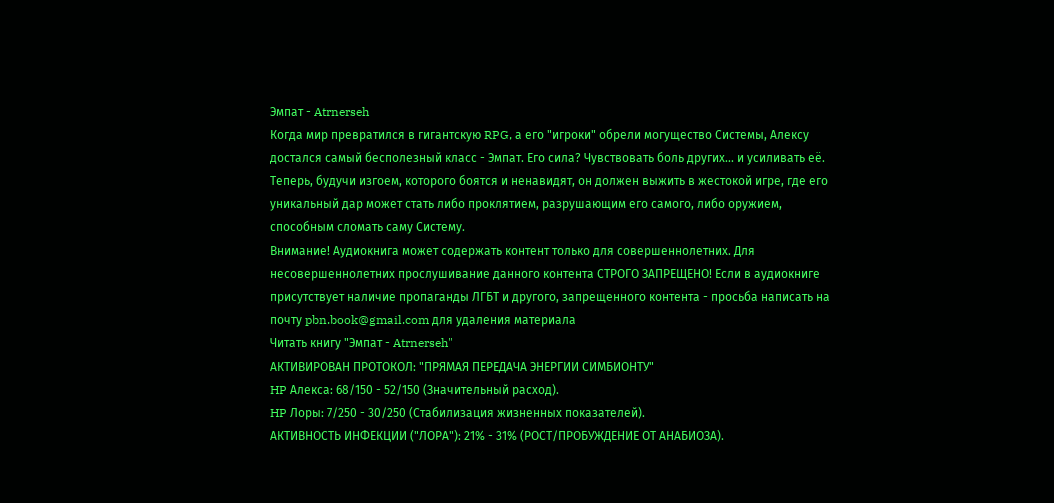Эмпат - Atrnerseh
Когда мир превратился в гигантскую RPG, а его "игроки" обрели могущество Системы, Алексу достался самый бесполезный класс - Эмпат. Его сила? Чувствовать боль других... и усиливать её. Теперь, будучи изгоем, которого боятся и ненавидят, он должен выжить в жестокой игре, где его уникальный дар может стать либо проклятием, разрушающим его самого, либо оружием, способным сломать саму Систему.
Внимание! Аудиокнига может содержать контент только для совершеннолетних. Для несовершеннолетних прослушивание данного контента СТРОГО ЗАПРЕЩЕНО! Если в аудиокниге присутствует наличие пропаганды ЛГБТ и другого, запрещенного контента - просьба написать на почту pbn.book@gmail.com для удаления материала
Читать книгу "Эмпат - Atrnerseh"
АКТИВИРОВАН ПРОТОКОЛ: "ПРЯМАЯ ПЕРЕДАЧА ЭНЕРГИИ СИМБИОНТУ"
HP Алекса: 68/150 - 52/150 (Значительный расход).
HP Лоры: 7/250 - 30/250 (Стабилизация жизненных показателей).
АКТИВНОСТЬ ИНФЕКЦИИ ("ЛОРА"): 21% - 31% (РОСТ/ПРОБУЖДЕНИЕ ОТ АНАБИОЗА).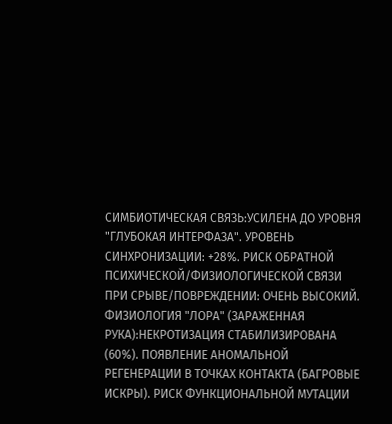СИМБИОТИЧЕСКАЯ СВЯЗЬ:УСИЛЕНА ДО УРОВНЯ "ГЛУБОКАЯ ИНТЕРФАЗА". УРОВЕНЬ СИНХРОНИЗАЦИИ: +28%. РИСК ОБРАТНОЙ ПСИХИЧЕСКОЙ/ФИЗИОЛОГИЧЕСКОЙ СВЯЗИ ПРИ СРЫВЕ/ПОВРЕЖДЕНИИ: ОЧЕНЬ ВЫСОКИЙ.
ФИЗИОЛОГИЯ "ЛОРА" (ЗАРАЖЕННАЯ РУКА):НЕКРОТИЗАЦИЯ СТАБИЛИЗИРОВАНА (60%). ПОЯВЛЕНИЕ АНОМАЛЬНОЙ РЕГЕНЕРАЦИИ В ТОЧКАХ КОНТАКТА (БАГРОВЫЕ ИСКРЫ). РИСК ФУНКЦИОНАЛЬНОЙ МУТАЦИИ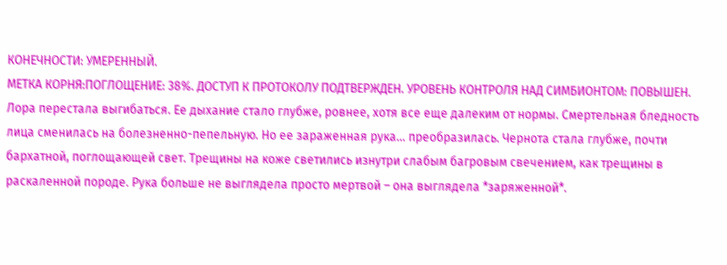КОНЕЧНОСТИ: УМЕРЕННЫЙ.
МЕТКА КОРНЯ:ПОГЛОЩЕНИЕ: 38%. ДОСТУП К ПРОТОКОЛУ ПОДТВЕРЖДЕН. УРОВЕНЬ КОНТРОЛЯ НАД СИМБИОНТОМ: ПОВЫШЕН.
Лора перестала выгибаться. Ее дыхание стало глубже, ровнее, хотя все еще далеким от нормы. Смертельная бледность лица сменилась на болезненно-пепельную. Но ее зараженная рука… преобразилась. Чернота стала глубже, почти бархатной, поглощающей свет. Трещины на коже светились изнутри слабым багровым свечением, как трещины в раскаленной породе. Рука больше не выглядела просто мертвой – она выглядела *заряженной*.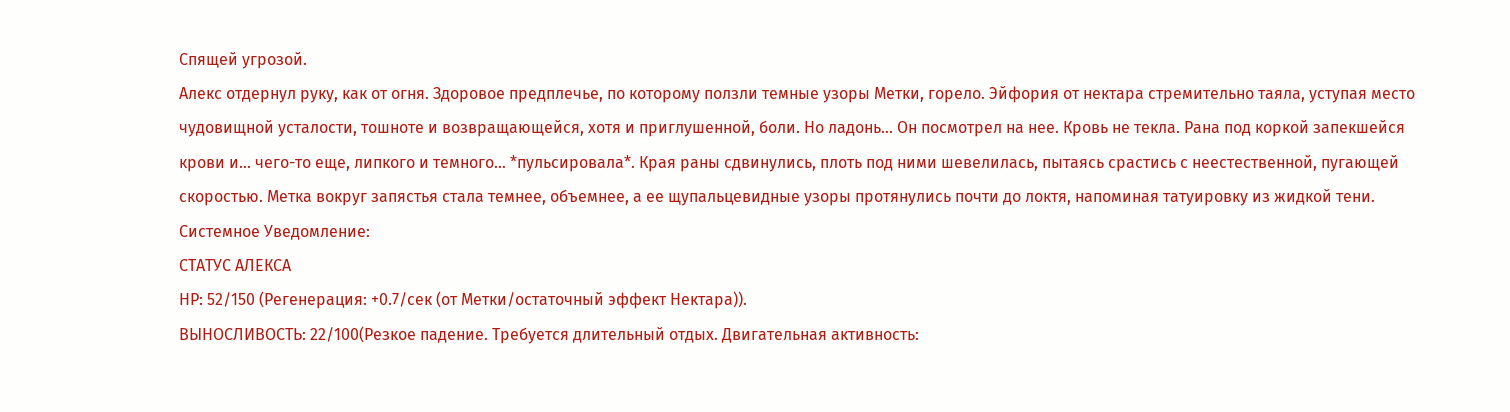Спящей угрозой.
Алекс отдернул руку, как от огня. Здоровое предплечье, по которому ползли темные узоры Метки, горело. Эйфория от нектара стремительно таяла, уступая место чудовищной усталости, тошноте и возвращающейся, хотя и приглушенной, боли. Но ладонь… Он посмотрел на нее. Кровь не текла. Рана под коркой запекшейся крови и… чего-то еще, липкого и темного… *пульсировала*. Края раны сдвинулись, плоть под ними шевелилась, пытаясь срастись с неестественной, пугающей скоростью. Метка вокруг запястья стала темнее, объемнее, а ее щупальцевидные узоры протянулись почти до локтя, напоминая татуировку из жидкой тени.
Системное Уведомление:
СТАТУС АЛЕКСА
HP: 52/150 (Регенерация: +0.7/сек (от Метки/остаточный эффект Нектара)).
ВЫНОСЛИВОСТЬ: 22/100(Резкое падение. Требуется длительный отдых. Двигательная активность: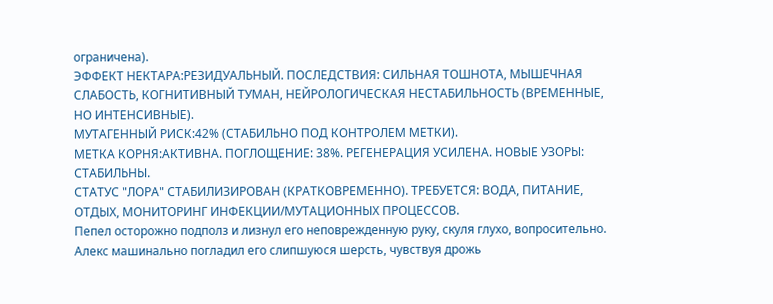ограничена).
ЭФФЕКТ НЕКТАРА:РЕЗИДУАЛЬНЫЙ. ПОСЛЕДСТВИЯ: СИЛЬНАЯ ТОШНОТА, МЫШЕЧНАЯ СЛАБОСТЬ, КОГНИТИВНЫЙ ТУМАН, НЕЙРОЛОГИЧЕСКАЯ НЕСТАБИЛЬНОСТЬ (ВРЕМЕННЫЕ, НО ИНТЕНСИВНЫЕ).
МУТАГЕННЫЙ РИСК:42% (СТАБИЛЬНО ПОД КОНТРОЛЕМ МЕТКИ).
МЕТКА КОРНЯ:АКТИВНА. ПОГЛОЩЕНИЕ: 38%. РЕГЕНЕРАЦИЯ УСИЛЕНА. НОВЫЕ УЗОРЫ: СТАБИЛЬНЫ.
СТАТУС "ЛОРА" СТАБИЛИЗИРОВАН (КРАТКОВРЕМЕННО). ТРЕБУЕТСЯ: ВОДА, ПИТАНИЕ, ОТДЫХ, МОНИТОРИНГ ИНФЕКЦИИ/МУТАЦИОННЫХ ПРОЦЕССОВ.
Пепел осторожно подполз и лизнул его неповрежденную руку, скуля глухо, вопросительно. Алекс машинально погладил его слипшуюся шерсть, чувствуя дрожь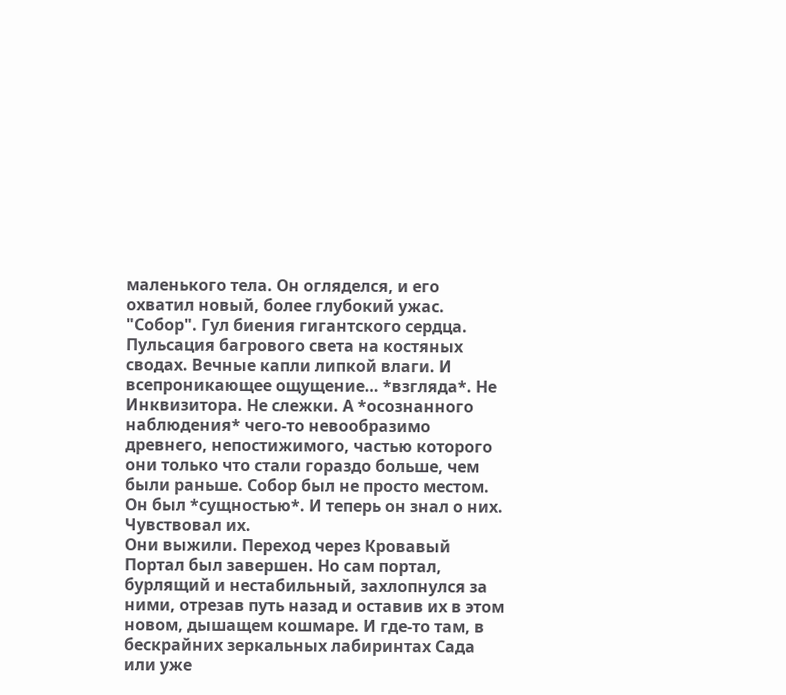маленького тела. Он огляделся, и его охватил новый, более глубокий ужас. "Собор". Гул биения гигантского сердца. Пульсация багрового света на костяных сводах. Вечные капли липкой влаги. И всепроникающее ощущение… *взгляда*. Не Инквизитора. Не слежки. А *осознанного наблюдения* чего-то невообразимо древнего, непостижимого, частью которого они только что стали гораздо больше, чем были раньше. Собор был не просто местом. Он был *сущностью*. И теперь он знал о них. Чувствовал их.
Они выжили. Переход через Кровавый Портал был завершен. Но сам портал, бурлящий и нестабильный, захлопнулся за ними, отрезав путь назад и оставив их в этом новом, дышащем кошмаре. И где-то там, в бескрайних зеркальных лабиринтах Сада или уже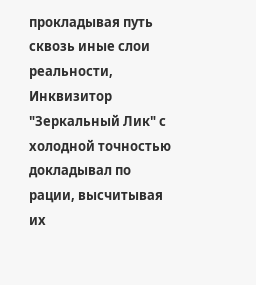прокладывая путь сквозь иные слои реальности, Инквизитор "Зеркальный Лик" с холодной точностью докладывал по рации, высчитывая их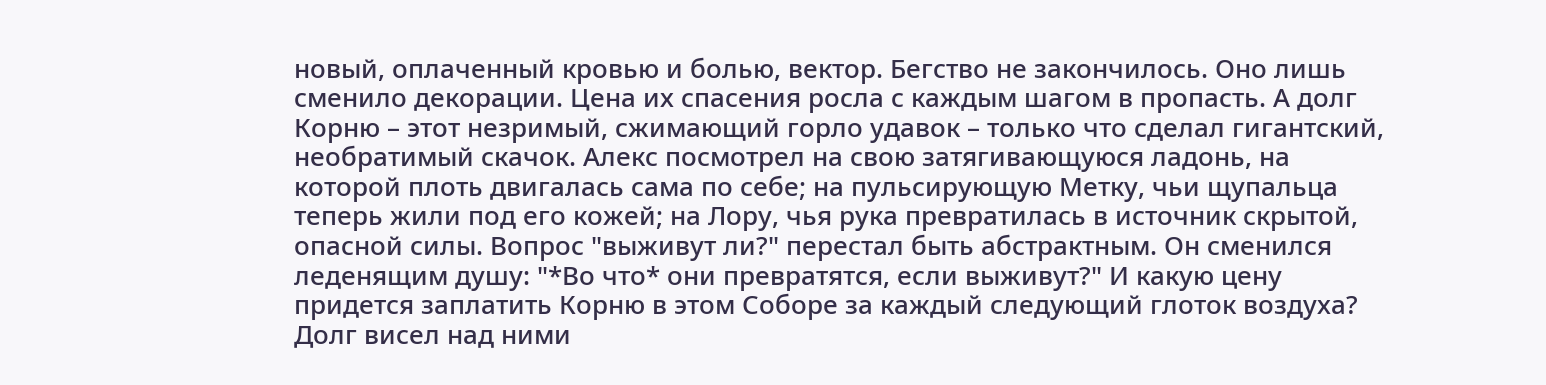новый, оплаченный кровью и болью, вектор. Бегство не закончилось. Оно лишь сменило декорации. Цена их спасения росла с каждым шагом в пропасть. А долг Корню – этот незримый, сжимающий горло удавок – только что сделал гигантский, необратимый скачок. Алекс посмотрел на свою затягивающуюся ладонь, на которой плоть двигалась сама по себе; на пульсирующую Метку, чьи щупальца теперь жили под его кожей; на Лору, чья рука превратилась в источник скрытой, опасной силы. Вопрос "выживут ли?" перестал быть абстрактным. Он сменился леденящим душу: "*Во что* они превратятся, если выживут?" И какую цену придется заплатить Корню в этом Соборе за каждый следующий глоток воздуха? Долг висел над ними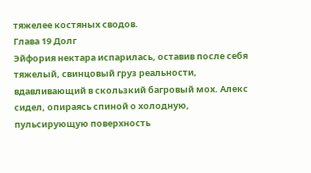тяжелее костяных сводов.
Глава 19 Долг
Эйфория нектара испарилась, оставив после себя тяжелый, свинцовый груз реальности, вдавливающий в скользкий багровый мох. Алекс сидел, опираясь спиной о холодную, пульсирующую поверхность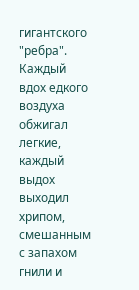гигантского "ребра". Каждый вдох едкого воздуха обжигал легкие, каждый выдох выходил хрипом, смешанным с запахом гнили и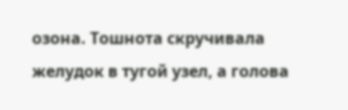озона. Тошнота скручивала желудок в тугой узел, а голова